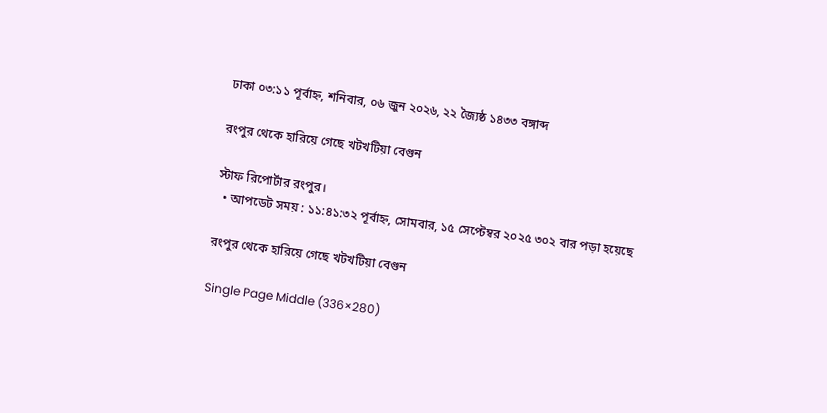ঢাকা ০৩:১১ পূর্বাহ্ন, শনিবার, ০৬ জুন ২০২৬, ২২ জ্যৈষ্ঠ ১৪৩৩ বঙ্গাব্দ

রংপুর থেকে হারিয়ে গেছে খটখটিয়া বেগুন

স্টাফ রিপোর্টার রংপুর।
  • আপডেট সময় : ১১:৪১:৩২ পূর্বাহ্ন, সোমবার, ১৫ সেপ্টেম্বর ২০২৫ ৩০২ বার পড়া হয়েছে

রংপুর থেকে হারিয়ে গেছে খটখটিয়া বেগুন

Single Page Middle (336×280)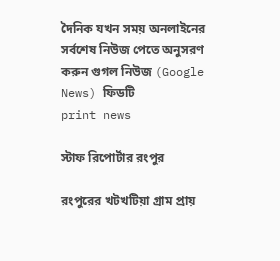দৈনিক যখন সময় অনলাইনের সর্বশেষ নিউজ পেতে অনুসরণ করুন গুগল নিউজ (Google News) ফিডটি
print news

স্টাফ রিপোর্টার রংপুর

রংপুরের খটখটিয়া গ্রাম প্রায়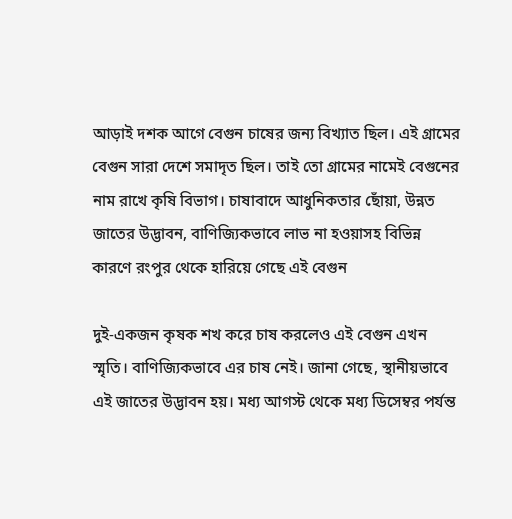আড়াই দশক আগে বেগুন চাষের জন্য বিখ্যাত ছিল। এই গ্রামের বেগুন সারা দেশে সমাদৃত ছিল। তাই তো গ্রামের নামেই বেগুনের নাম রাখে কৃষি বিভাগ। চাষাবাদে আধুনিকতার ছোঁয়া, উন্নত জাতের উদ্ভাবন, বাণিজ্যিকভাবে লাভ না হওয়াসহ বিভিন্ন কারণে রংপুর থেকে হারিয়ে গেছে এই বেগুন

দুই-একজন কৃষক শখ করে চাষ করলেও এই বেগুন এখন স্মৃতি। বাণিজ্যিকভাবে এর চাষ নেই। জানা গেছে, স্থানীয়ভাবে এই জাতের উদ্ভাবন হয়। মধ্য আগস্ট থেকে মধ্য ডিসেম্বর পর্যন্ত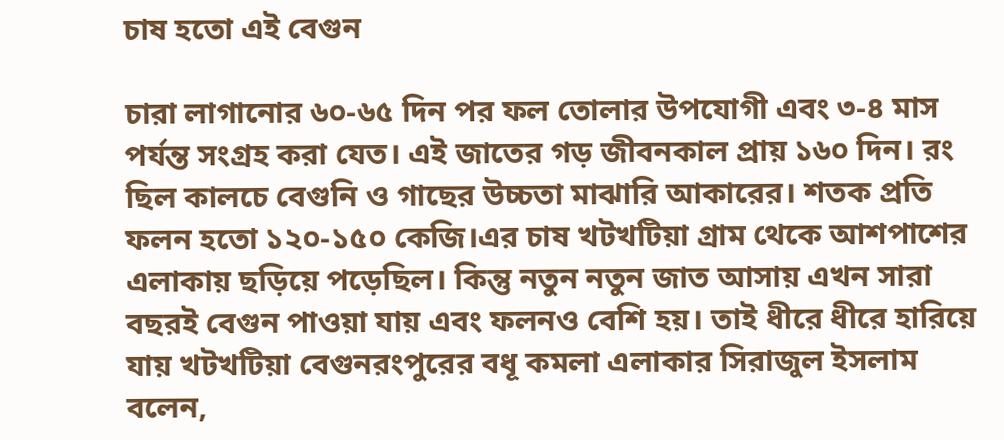চাষ হতো এই বেগুন

চারা লাগানোর ৬০-৬৫ দিন পর ফল তোলার উপযোগী এবং ৩-৪ মাস পর্যন্ত সংগ্রহ করা যেত। এই জাতের গড় জীবনকাল প্রায় ১৬০ দিন। রং ছিল কালচে বেগুনি ও গাছের উচ্চতা মাঝারি আকারের। শতক প্রতি ফলন হতো ১২০-১৫০ কেজি।এর চাষ খটখটিয়া গ্রাম থেকে আশপাশের এলাকায় ছড়িয়ে পড়েছিল। কিন্তু নতুন নতুন জাত আসায় এখন সারা বছরই বেগুন পাওয়া যায় এবং ফলনও বেশি হয়। তাই ধীরে ধীরে হারিয়ে যায় খটখটিয়া বেগুনরংপুরের বধূ কমলা এলাকার সিরাজুল ইসলাম বলেন,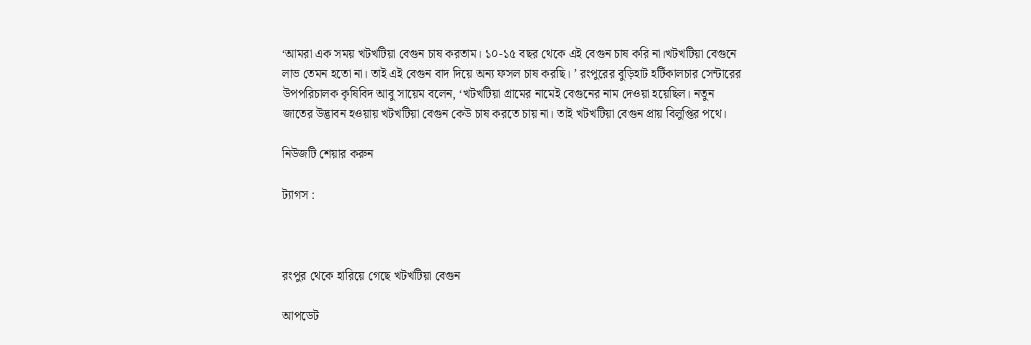‘আমরা এক সময় খটখটিয়া বেগুন চাষ করতাম। ১০-১৫ বছর থেকে এই বেগুন চাষ করি না।খটখটিয়া বেগুনে লাভ তেমন হতো না। তাই এই বেগুন বাদ দিয়ে অন্য ফসল চাষ করছি। ’ রংপুরের বুড়িহাট হর্টিকালচার সেন্টারের উপপরিচালক কৃষিবিদ আবু সায়েম বলেন, ‘খটখটিয়া গ্রামের নামেই বেগুনের নাম দেওয়া হয়েছিল। নতুন জাতের উদ্ভাবন হওয়ায় খটখটিয়া বেগুন কেউ চাষ করতে চায় না। তাই খটখটিয়া বেগুন প্রায় বিলুপ্তির পথে।

নিউজটি শেয়ার করুন

ট্যাগস :



রংপুর থেকে হারিয়ে গেছে খটখটিয়া বেগুন

আপডেট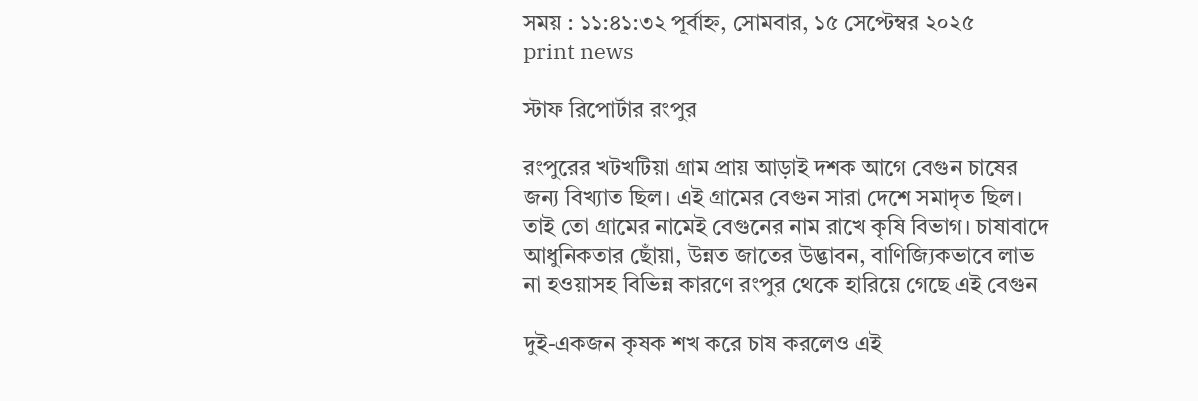সময় : ১১:৪১:৩২ পূর্বাহ্ন, সোমবার, ১৫ সেপ্টেম্বর ২০২৫
print news

স্টাফ রিপোর্টার রংপুর

রংপুরের খটখটিয়া গ্রাম প্রায় আড়াই দশক আগে বেগুন চাষের জন্য বিখ্যাত ছিল। এই গ্রামের বেগুন সারা দেশে সমাদৃত ছিল। তাই তো গ্রামের নামেই বেগুনের নাম রাখে কৃষি বিভাগ। চাষাবাদে আধুনিকতার ছোঁয়া, উন্নত জাতের উদ্ভাবন, বাণিজ্যিকভাবে লাভ না হওয়াসহ বিভিন্ন কারণে রংপুর থেকে হারিয়ে গেছে এই বেগুন

দুই-একজন কৃষক শখ করে চাষ করলেও এই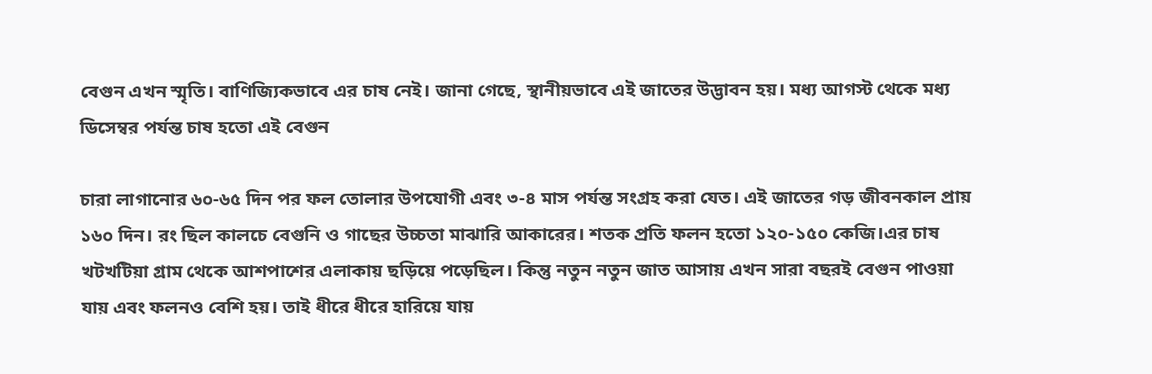বেগুন এখন স্মৃতি। বাণিজ্যিকভাবে এর চাষ নেই। জানা গেছে, স্থানীয়ভাবে এই জাতের উদ্ভাবন হয়। মধ্য আগস্ট থেকে মধ্য ডিসেম্বর পর্যন্ত চাষ হতো এই বেগুন

চারা লাগানোর ৬০-৬৫ দিন পর ফল তোলার উপযোগী এবং ৩-৪ মাস পর্যন্ত সংগ্রহ করা যেত। এই জাতের গড় জীবনকাল প্রায় ১৬০ দিন। রং ছিল কালচে বেগুনি ও গাছের উচ্চতা মাঝারি আকারের। শতক প্রতি ফলন হতো ১২০-১৫০ কেজি।এর চাষ খটখটিয়া গ্রাম থেকে আশপাশের এলাকায় ছড়িয়ে পড়েছিল। কিন্তু নতুন নতুন জাত আসায় এখন সারা বছরই বেগুন পাওয়া যায় এবং ফলনও বেশি হয়। তাই ধীরে ধীরে হারিয়ে যায়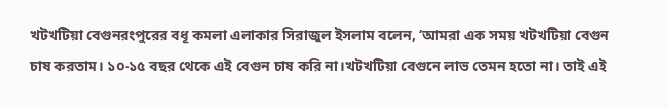খটখটিয়া বেগুনরংপুরের বধূ কমলা এলাকার সিরাজুল ইসলাম বলেন, ‘আমরা এক সময় খটখটিয়া বেগুন চাষ করতাম। ১০-১৫ বছর থেকে এই বেগুন চাষ করি না।খটখটিয়া বেগুনে লাভ তেমন হতো না। তাই এই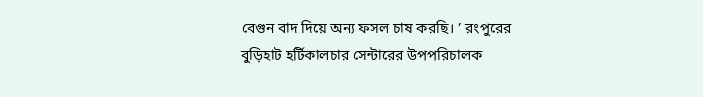বেগুন বাদ দিয়ে অন্য ফসল চাষ করছি। ’ রংপুরের বুড়িহাট হর্টিকালচার সেন্টারের উপপরিচালক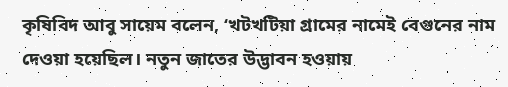কৃষিবিদ আবু সায়েম বলেন, ‘খটখটিয়া গ্রামের নামেই বেগুনের নাম দেওয়া হয়েছিল। নতুন জাতের উদ্ভাবন হওয়ায়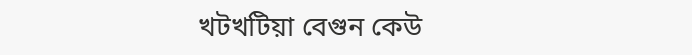খটখটিয়া বেগুন কেউ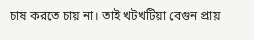চাষ করতে চায় না। তাই খটখটিয়া বেগুন প্রায়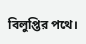বিলুপ্তির পথে।